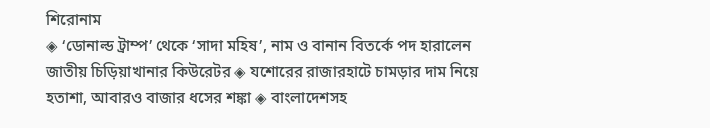শিরোনাম
◈ ‘ডোনাল্ড ট্রাম্প’ থেকে ‘সাদা মহিষ’, নাম ও বানান বিতর্কে পদ হারালেন জাতীয় চিড়িয়াখানার কিউরেটর ◈ যশোরের রাজারহাটে চামড়ার দাম নিয়ে হতাশা, আবারও বাজার ধসের শঙ্কা ◈ বাংলাদেশসহ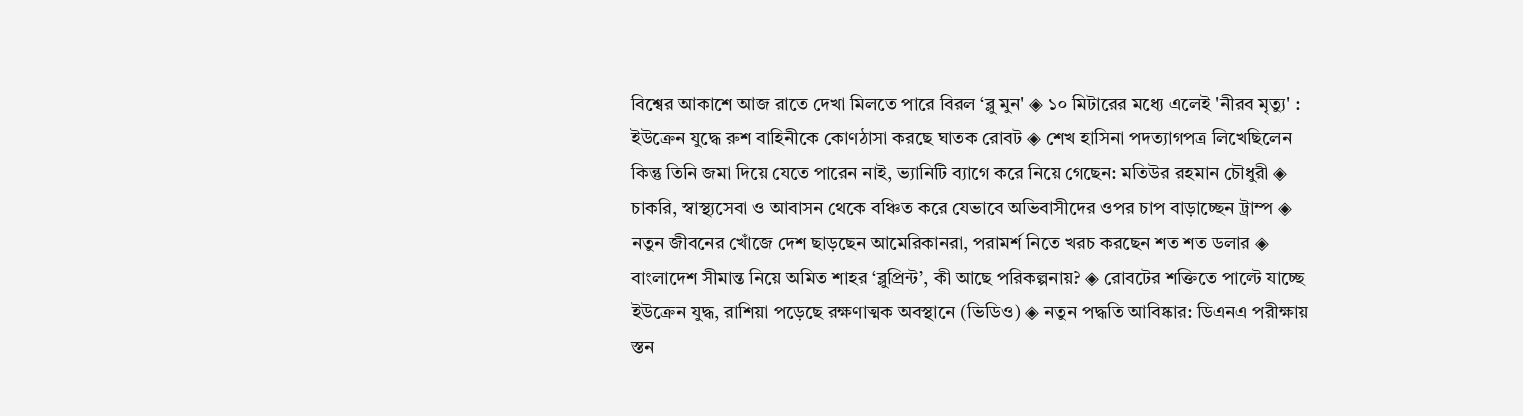বিশ্বের আকাশে আজ রাতে দেখা মিলতে পারে বিরল ‘ব্লু মুন' ◈ ১০ মিটারের মধ্যে এলেই 'নীরব মৃত্যু' : ইউক্রেন যুদ্ধে রুশ বাহিনীকে কোণঠাসা করছে ঘাতক রোবট ◈ শেখ হাসিনা পদত্যাগপত্র লিখেছিলেন কিন্তু তিনি জমা দিয়ে যেতে পারেন নাই, ভ্যানিটি ব্যাগে করে নিয়ে গেছেন: মতিউর রহমান চৌধুরী ◈ চাকরি, স্বাস্থ্যসেবা ও আবাসন থেকে বঞ্চিত করে যেভাবে অভিবাসীদের ওপর চাপ বাড়াচ্ছেন ট্রাম্প ◈ নতুন জীবনের খোঁজে দেশ ছাড়ছেন আমেরিকানরা, পরামর্শ নিতে খরচ করছেন শত শত ডলার ◈ বাংলাদেশ সীমান্ত নিয়ে অমিত শাহর ‘ব্লুপ্রিন্ট’, কী আছে পরিকল্পনায়? ◈ রোবটের শক্তিতে পাল্টে যাচ্ছে ইউক্রেন যুদ্ধ, রাশিয়া পড়েছে রক্ষণাত্মক অবস্থানে (ভিডিও) ◈ নতুন পদ্ধতি আবিষ্কার: ডিএনএ পরীক্ষায় স্তন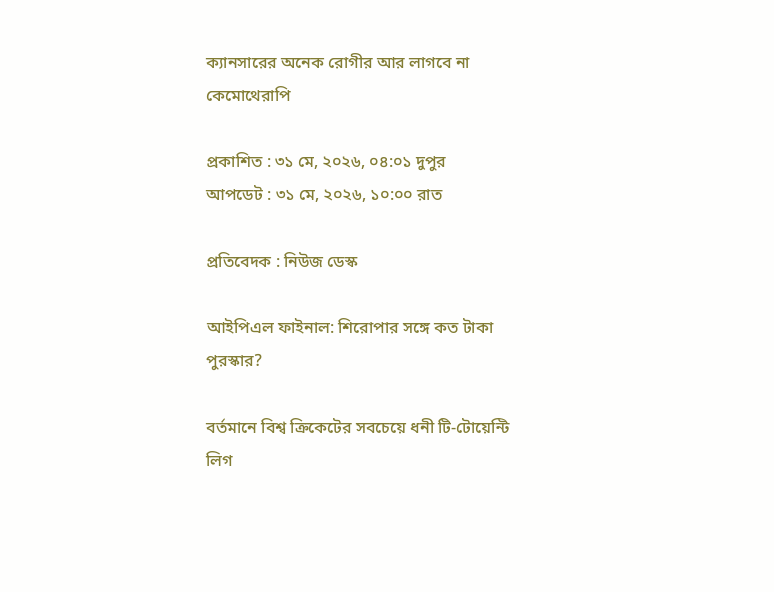ক্যানসারের অনেক রোগীর আর লাগবে না কেমোথেরাপি

প্রকাশিত : ৩১ মে, ২০২৬, ০৪:০১ দুপুর
আপডেট : ৩১ মে, ২০২৬, ১০:০০ রাত

প্রতিবেদক : নিউজ ডেস্ক

আইপিএল ফাইনাল: শিরোপার সঙ্গে কত টাকা পুরস্কার?

বর্তমানে বিশ্ব ক্রিকেটের সবচেয়ে ধনী টি-টোয়েন্টি লিগ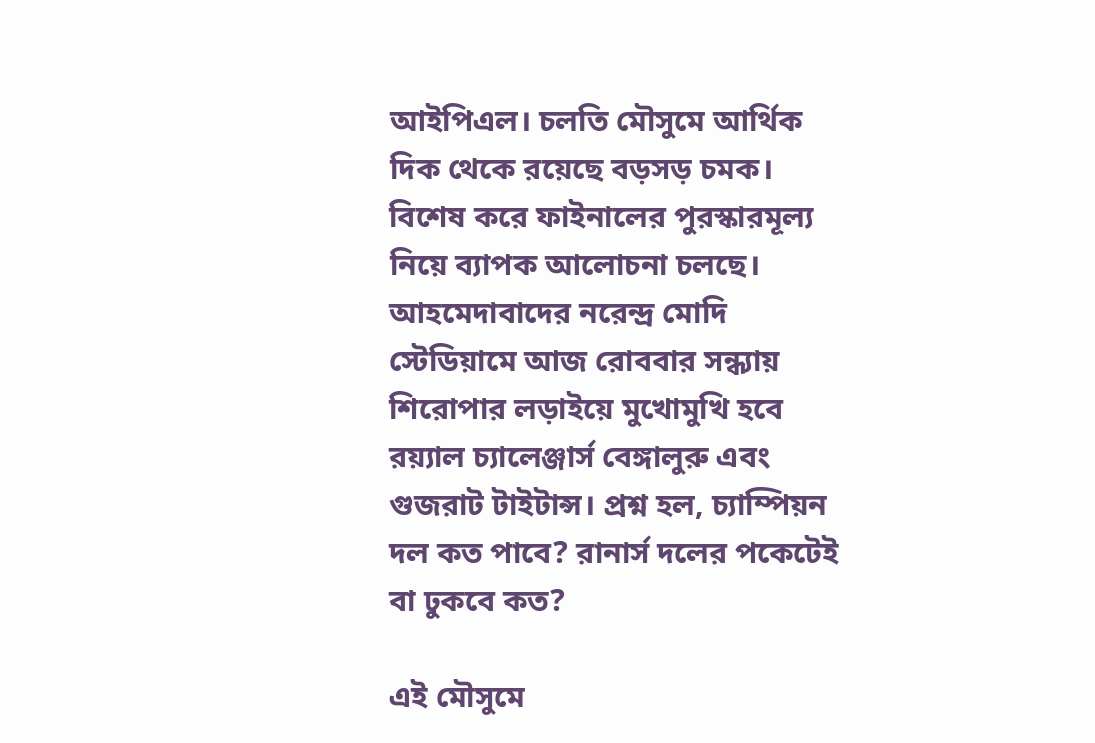আইপিএল। চলতি মৌসুমে আর্থিক দিক থেকে রয়েছে বড়সড় চমক। বিশেষ করে ফাইনালের পুরস্কারমূল্য নিয়ে ব্যাপক আলোচনা চলছে। আহমেদাবাদের নরেন্দ্র মোদি স্টেডিয়ামে আজ রোববার সন্ধ্যায় শিরোপার লড়াইয়ে মুখোমুখি হবে রয়্যাল চ্যালেঞ্জার্স বেঙ্গালুরু এবং গুজরাট টাইটান্স। প্রশ্ন হল, চ্যাম্পিয়ন দল কত পাবে? রানার্স দলের পকেটেই বা ঢুকবে কত?

এই মৌসুমে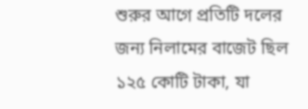শুরুর আগে প্রতিটি দলের জন্য নিলামের বাজেট ছিল ১২৫ কোটি টাকা, যা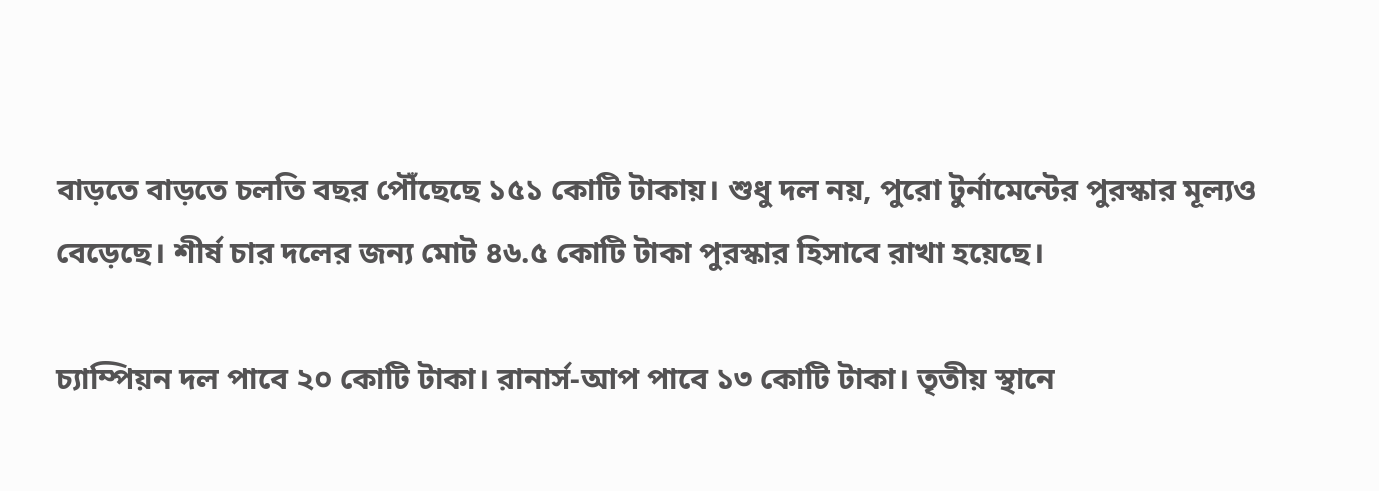বাড়তে বাড়তে চলতি বছর পৌঁছেছে ১৫১ কোটি টাকায়। শুধু দল নয়, পুরো টুর্নামেন্টের পুরস্কার মূল্যও বেড়েছে। শীর্ষ চার দলের জন্য মোট ৪৬.৫ কোটি টাকা পুরস্কার হিসাবে রাখা হয়েছে।

চ্যাম্পিয়ন দল পাবে ২০ কোটি টাকা। রানার্স-আপ পাবে ১৩ কোটি টাকা। তৃতীয় স্থানে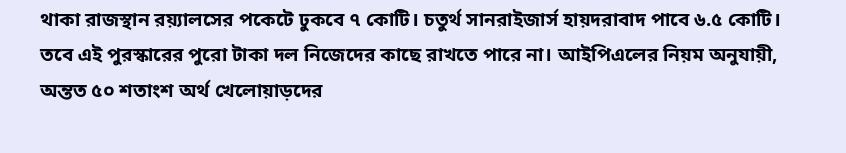থাকা রাজস্থান রয়্যালসের পকেটে ঢুকবে ৭ কোটি। চতুর্থ সানরাইজার্স হায়দরাবাদ পাবে ৬.৫ কোটি। তবে এই পুরস্কারের পুরো টাকা দল নিজেদের কাছে রাখতে পারে না। আইপিএলের নিয়ম অনুযায়ী, অন্তত ৫০ শতাংশ অর্থ খেলোয়াড়দের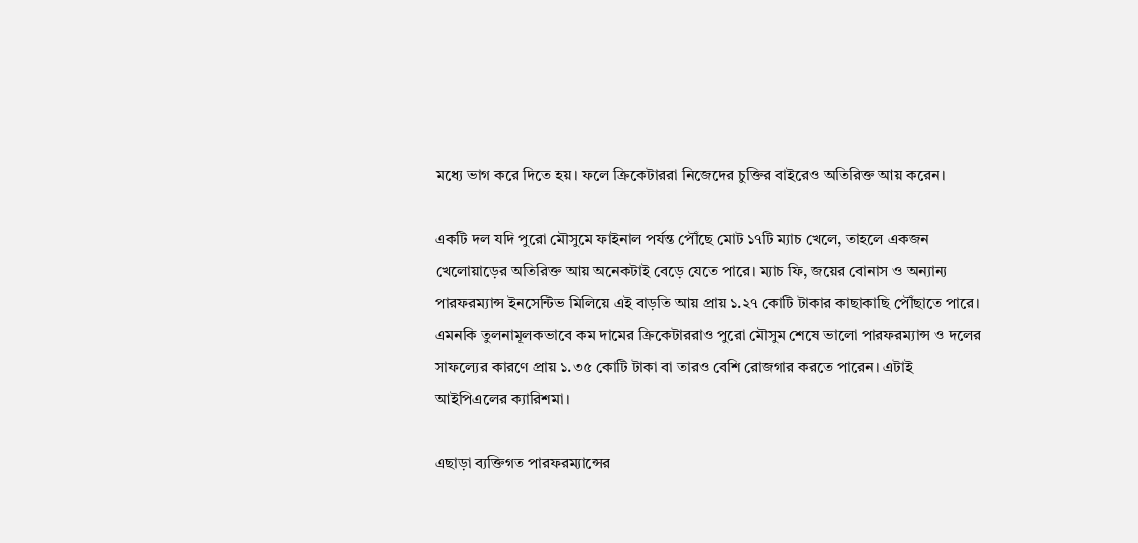মধ্যে ভাগ করে দিতে হয়। ফলে ক্রিকেটাররা নিজেদের চুক্তির বাইরেও অতিরিক্ত আয় করেন।

একটি দল যদি পুরো মৌসুমে ফাইনাল পর্যন্ত পৌঁছে মোট ১৭টি ম্যাচ খেলে, তাহলে একজন খেলোয়াড়ের অতিরিক্ত আয় অনেকটাই বেড়ে যেতে পারে। ম্যাচ ফি, জয়ের বোনাস ও অন্যান্য পারফরম্যান্স ইনসেন্টিভ মিলিয়ে এই বাড়তি আয় প্রায় ১.২৭ কোটি টাকার কাছাকাছি পৌঁছাতে পারে। এমনকি তুলনামূলকভাবে কম দামের ক্রিকেটাররাও পুরো মৌসুম শেষে ভালো পারফরম্যান্স ও দলের সাফল্যের কারণে প্রায় ১.৩৫ কোটি টাকা বা তারও বেশি রোজগার করতে পারেন। এটাই আইপিএলের ক্যারিশমা।

এছাড়া ব্যক্তিগত পারফরম্যান্সের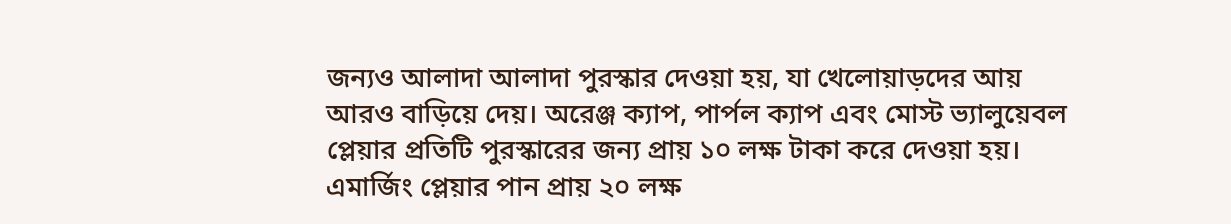জন্যও আলাদা আলাদা পুরস্কার দেওয়া হয়, যা খেলোয়াড়দের আয় আরও বাড়িয়ে দেয়। অরেঞ্জ ক্যাপ, পার্পল ক্যাপ এবং মোস্ট ভ্যালুয়েবল প্লেয়ার প্রতিটি পুরস্কারের জন্য প্রায় ১০ লক্ষ টাকা করে দেওয়া হয়। এমার্জিং প্লেয়ার পান প্রায় ২০ লক্ষ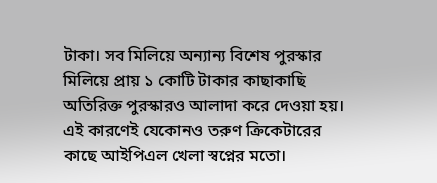টাকা। সব মিলিয়ে অন্যান্য বিশেষ পুরস্কার মিলিয়ে প্রায় ১ কোটি টাকার কাছাকাছি অতিরিক্ত পুরস্কারও আলাদা করে দেওয়া হয়। এই কারণেই যেকোনও তরুণ ক্রিকেটারের কাছে আইপিএল খেলা স্বপ্নের মতো।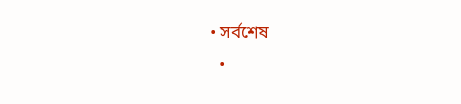• সর্বশেষ
  •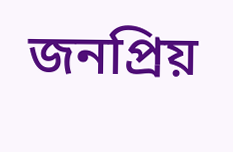জনপ্রিয়